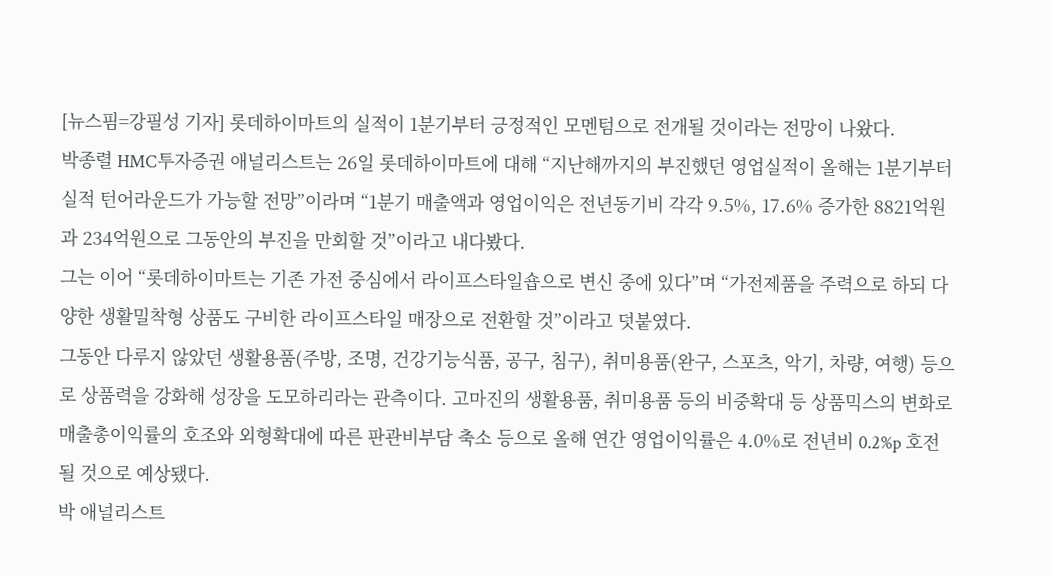[뉴스핌=강필성 기자] 롯데하이마트의 실적이 1분기부터 긍정적인 모멘텀으로 전개될 것이라는 전망이 나왔다.
박종렬 HMC투자증권 애널리스트는 26일 롯데하이마트에 대해 “지난해까지의 부진했던 영업실적이 올해는 1분기부터 실적 턴어라운드가 가능할 전망”이라며 “1분기 매출액과 영업이익은 전년동기비 각각 9.5%, 17.6% 증가한 8821억원과 234억원으로 그동안의 부진을 만회할 것”이라고 내다봤다.
그는 이어 “롯데하이마트는 기존 가전 중심에서 라이프스타일숍으로 변신 중에 있다”며 “가전제품을 주력으로 하되 다양한 생활밀착형 상품도 구비한 라이프스타일 매장으로 전환할 것”이라고 덧붙였다.
그동안 다루지 않았던 생활용품(주방, 조명, 건강기능식품, 공구, 침구), 취미용품(완구, 스포츠, 악기, 차량, 여행) 등으로 상품력을 강화해 성장을 도모하리라는 관측이다. 고마진의 생활용품, 취미용품 등의 비중확대 등 상품믹스의 변화로 매출총이익률의 호조와 외형확대에 따른 판관비부담 축소 등으로 올해 연간 영업이익률은 4.0%로 전년비 0.2%p 호전될 것으로 예상됐다.
박 애널리스트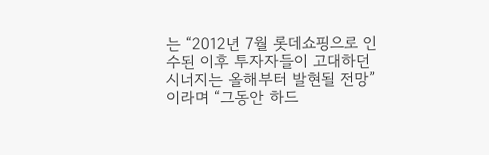는 “2012년 7월 롯데쇼핑으로 인수된 이후 투자자들이 고대하던 시너지는 올해부터 발현될 전망”이라며 “그동안 하드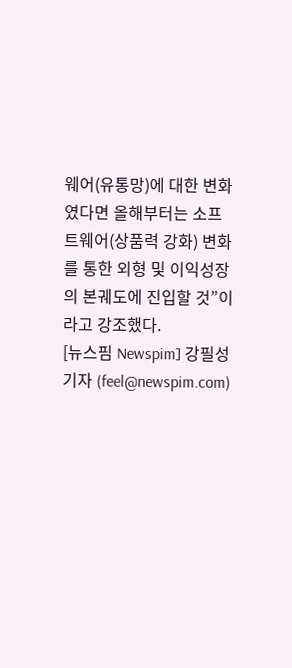웨어(유통망)에 대한 변화였다면 올해부터는 소프트웨어(상품력 강화) 변화를 통한 외형 및 이익성장의 본궤도에 진입할 것”이라고 강조했다.
[뉴스핌 Newspim] 강필성 기자 (feel@newspim.com)